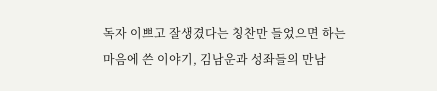독자 이쁘고 잘생겼다는 칭찬만 들었으면 하는 마음에 쓴 이야기, 김남운과 성좌들의 만남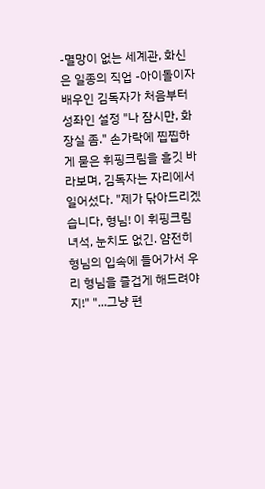-멸망이 없는 세계관, 화신은 일종의 직업 -아이돌이자 배우인 김독자가 처음부터 성좌인 설정 "나 잠시만, 화장실 좀." 손가락에 찝찝하게 묻은 휘핑크림을 흘깃 바라보며, 김독자는 자리에서 일어섰다. "제가 닦아드리겠습니다, 형님! 이 휘핑크림 녀석, 눈치도 없긴. 얌전히 형님의 입속에 들어가서 우리 형님을 즐겁게 해드려야지!" "...그냥 편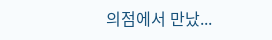의점에서 만났...